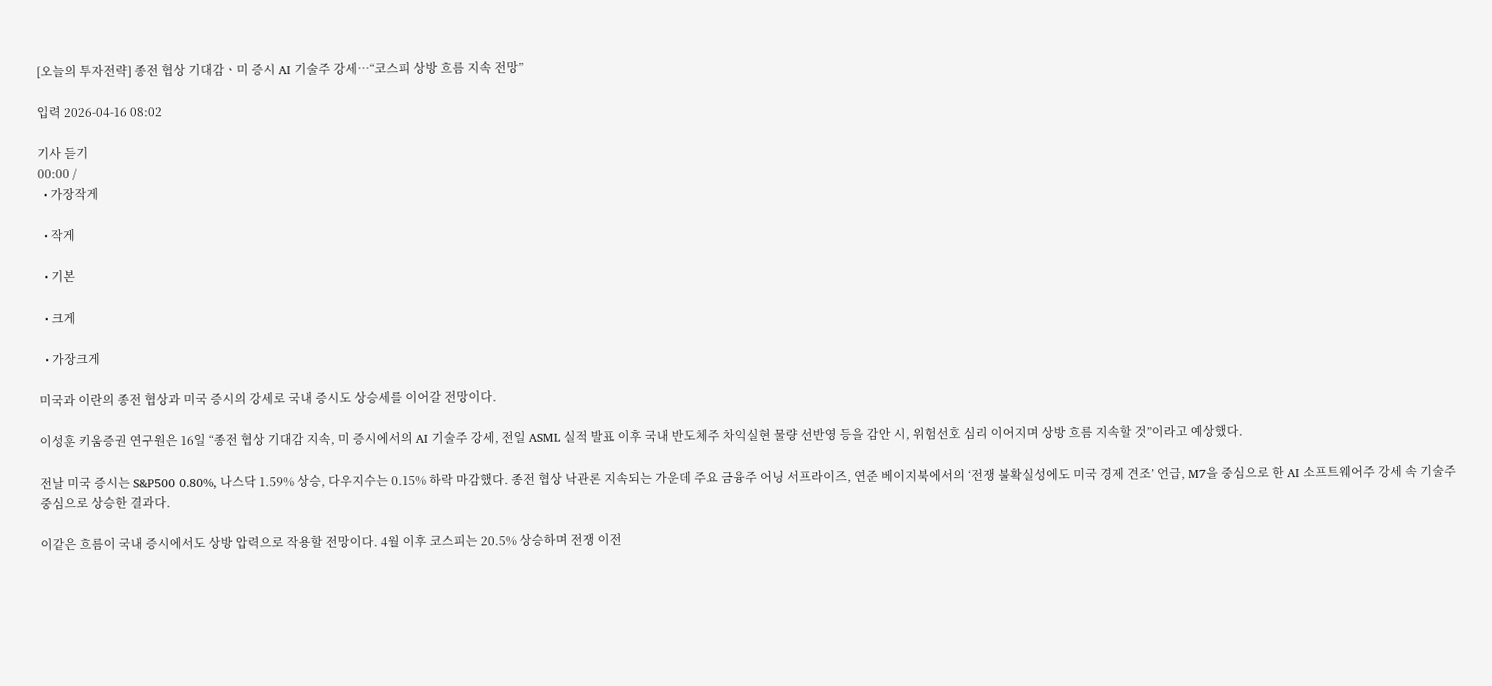[오늘의 투자전략] 종전 협상 기대감ㆍ미 증시 AI 기술주 강세⋯“코스피 상방 흐름 지속 전망”

입력 2026-04-16 08:02

기사 듣기
00:00 /
  • 가장작게

  • 작게

  • 기본

  • 크게

  • 가장크게

미국과 이란의 종전 협상과 미국 증시의 강세로 국내 증시도 상승세를 이어갈 전망이다.

이성훈 키움증권 연구원은 16일 “종전 협상 기대감 지속, 미 증시에서의 AI 기술주 강세, 전일 ASML 실적 발표 이후 국내 반도체주 차익실현 물량 선반영 등을 감안 시, 위험선호 심리 이어지며 상방 흐름 지속할 것”이라고 예상했다.

전날 미국 증시는 S&P500 0.80%, 나스닥 1.59% 상승, 다우지수는 0.15% 하락 마감했다. 종전 협상 낙관론 지속되는 가운데 주요 금융주 어닝 서프라이즈, 연준 베이지북에서의 ‘전쟁 불확실성에도 미국 경제 견조’ 언급, M7을 중심으로 한 AI 소프트웨어주 강세 속 기술주 중심으로 상승한 결과다.

이같은 흐름이 국내 증시에서도 상방 압력으로 작용할 전망이다. 4월 이후 코스피는 20.5% 상승하며 전쟁 이전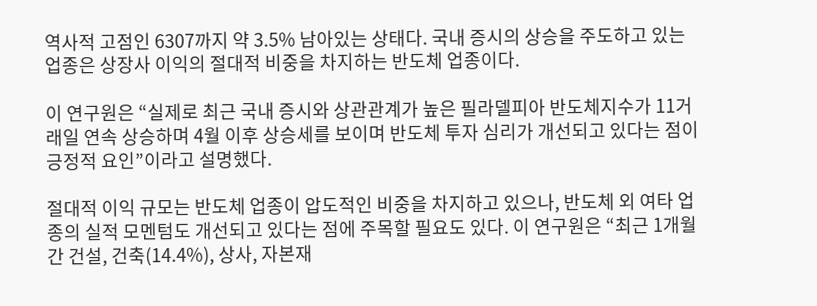역사적 고점인 6307까지 약 3.5% 남아있는 상태다. 국내 증시의 상승을 주도하고 있는 업종은 상장사 이익의 절대적 비중을 차지하는 반도체 업종이다.

이 연구원은 “실제로 최근 국내 증시와 상관관계가 높은 필라델피아 반도체지수가 11거래일 연속 상승하며 4월 이후 상승세를 보이며 반도체 투자 심리가 개선되고 있다는 점이 긍정적 요인”이라고 설명했다.

절대적 이익 규모는 반도체 업종이 압도적인 비중을 차지하고 있으나, 반도체 외 여타 업종의 실적 모멘텀도 개선되고 있다는 점에 주목할 필요도 있다. 이 연구원은 “최근 1개월간 건설, 건축(14.4%), 상사, 자본재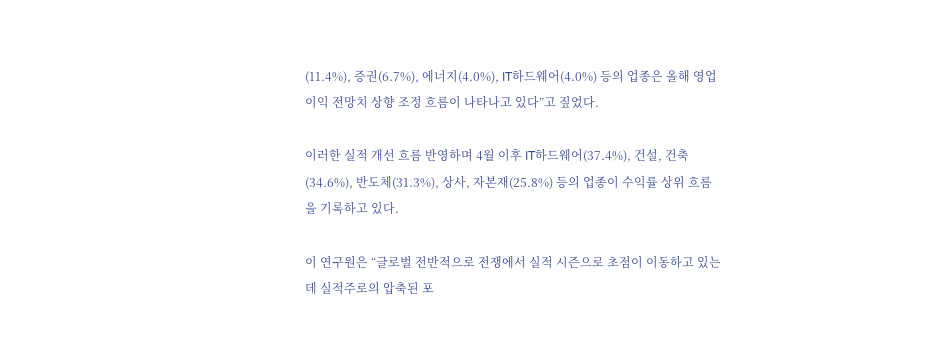(11.4%), 증권(6.7%), 에너지(4.0%), IT하드웨어(4.0%) 등의 업종은 올해 영업이익 전망치 상향 조정 흐름이 나타나고 있다”고 짚었다.

이러한 실적 개선 흐름 반영하며 4월 이후 IT하드웨어(37.4%), 건설, 건축(34.6%), 반도체(31.3%), 상사, 자본재(25.8%) 등의 업종이 수익률 상위 흐름을 기록하고 있다.

이 연구원은 “글로벌 전반적으로 전쟁에서 실적 시즌으로 초점이 이동하고 있는데 실적주로의 압축된 포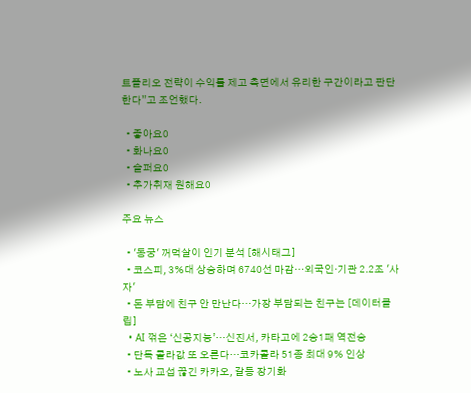트폴리오 전략이 수익률 제고 측면에서 유리한 구간이라고 판단한다”고 조언했다.

  • 좋아요0
  • 화나요0
  • 슬퍼요0
  • 추가취재 원해요0

주요 뉴스

  • '동궁' 꺼먹살이 인기 분석 [해시태그]
  • 코스피, 3%대 상승하며 6740선 마감…외국인·기관 2.2조 '사자'
  • 돈 부담에 친구 안 만난다…가장 부담되는 친구는 [데이터클립]
  • AI 꺾은 ‘신공지능’…신진서, 카타고에 2승1패 역전승
  • 단독 콜라값 또 오른다…코카콜라 51종 최대 9% 인상
  • 노사 교섭 끊긴 카카오, 갈등 장기화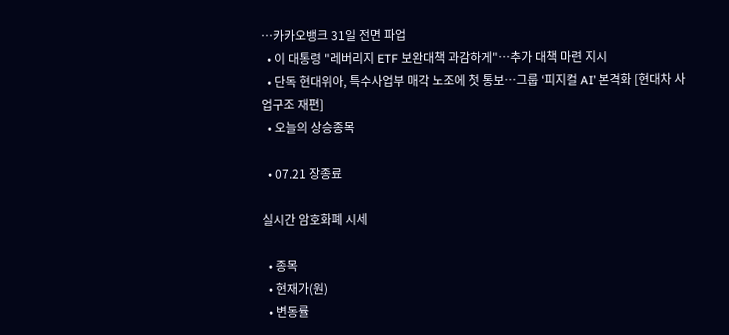⋯카카오뱅크 31일 전면 파업
  • 이 대통령 "레버리지 ETF 보완대책 과감하게"…추가 대책 마련 지시
  • 단독 현대위아, 특수사업부 매각 노조에 첫 통보…그룹 ‘피지컬 AI’ 본격화 [현대차 사업구조 재편]
  • 오늘의 상승종목

  • 07.21 장종료

실시간 암호화폐 시세

  • 종목
  • 현재가(원)
  • 변동률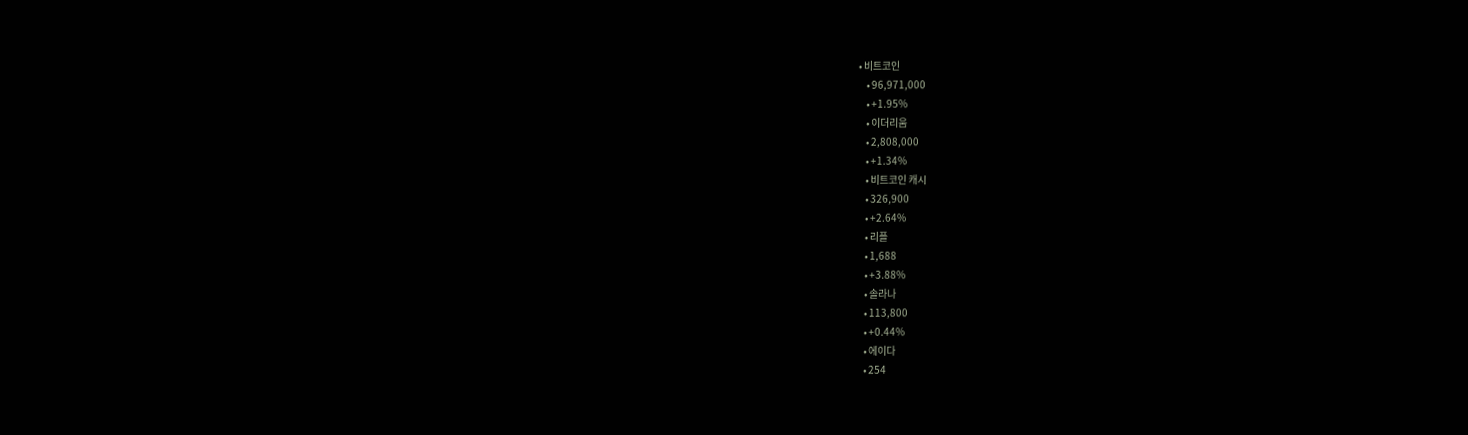• 비트코인
    • 96,971,000
    • +1.95%
    • 이더리움
    • 2,808,000
    • +1.34%
    • 비트코인 캐시
    • 326,900
    • +2.64%
    • 리플
    • 1,688
    • +3.88%
    • 솔라나
    • 113,800
    • +0.44%
    • 에이다
    • 254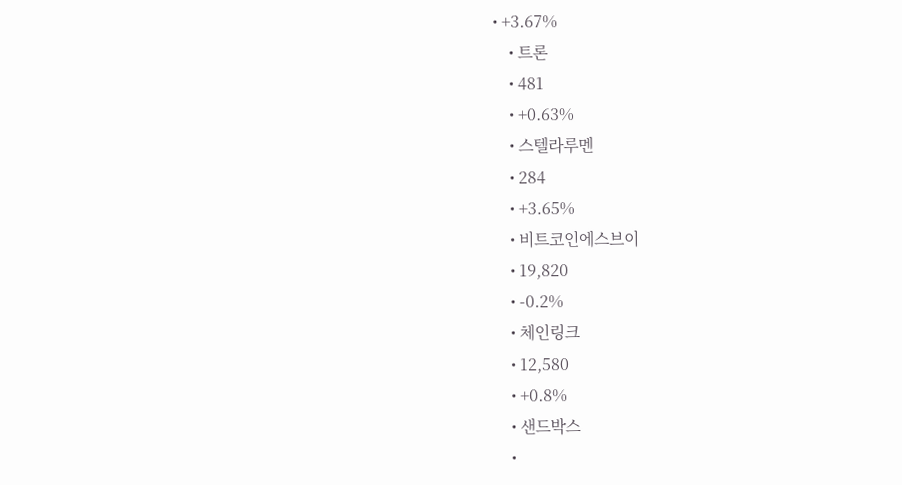• +3.67%
    • 트론
    • 481
    • +0.63%
    • 스텔라루멘
    • 284
    • +3.65%
    • 비트코인에스브이
    • 19,820
    • -0.2%
    • 체인링크
    • 12,580
    • +0.8%
    • 샌드박스
    •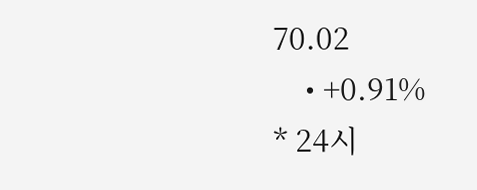70.02
    • +0.91%
* 24시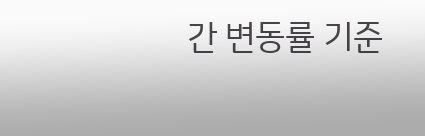간 변동률 기준